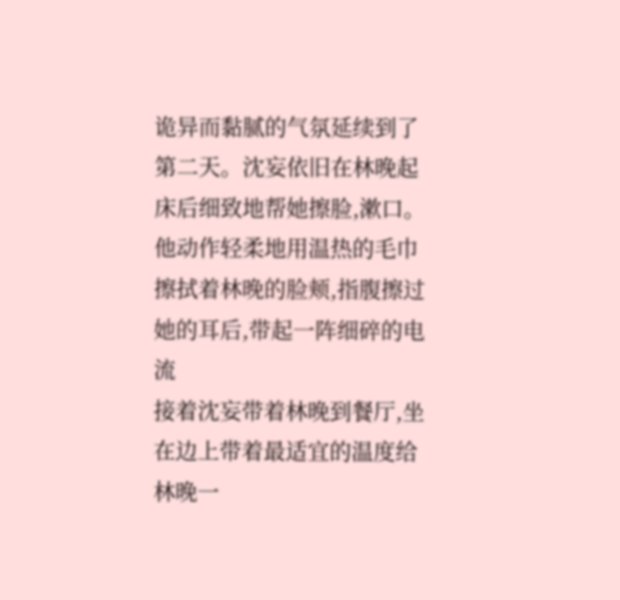诡异而黏腻的气氛延续到了第二天。沈妄依旧在林晚起床后细致地帮她擦脸,漱口。他动作轻柔地用温热的毛巾擦拭着林晚的脸颊,指腹擦过她的耳后,带起一阵细碎的电流
接着沈妄带着林晚到餐厅,坐在边上带着最适宜的温度给林晚一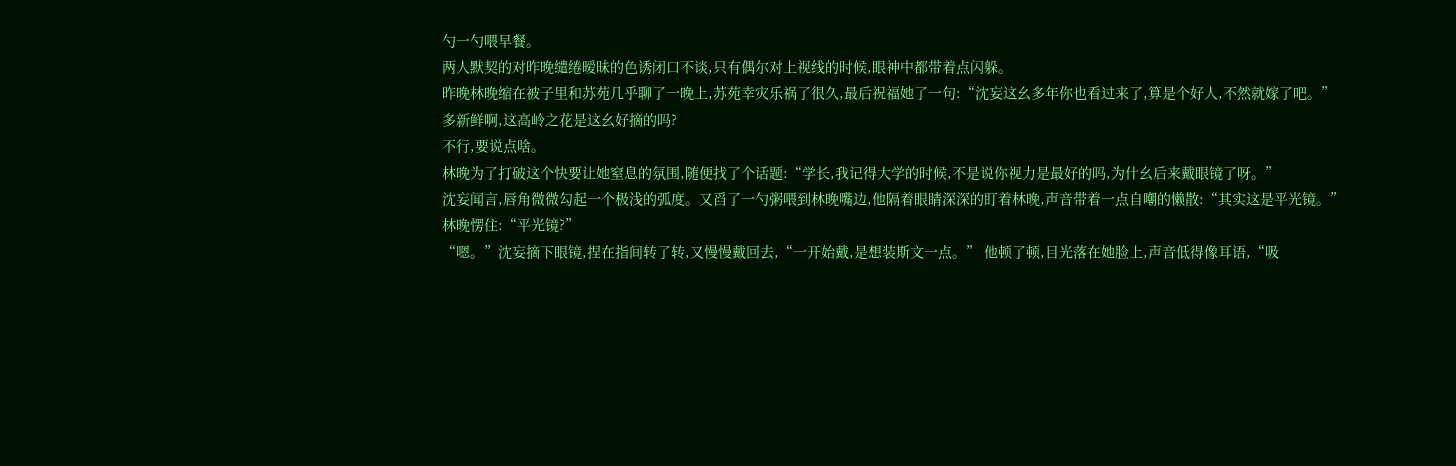勺一勺喂早餐。
两人默契的对昨晚缱绻暧昧的色诱闭口不谈,只有偶尔对上视线的时候,眼神中都带着点闪躲。
昨晚林晚缩在被子里和苏苑几乎聊了一晚上,苏苑幸灾乐祸了很久,最后祝福她了一句:“沈妄这幺多年你也看过来了,算是个好人,不然就嫁了吧。”
多新鲜啊,这高岭之花是这幺好摘的吗?
不行,要说点啥。
林晚为了打破这个快要让她窒息的氛围,随便找了个话题:“学长,我记得大学的时候,不是说你视力是最好的吗,为什幺后来戴眼镜了呀。”
沈妄闻言,唇角微微勾起一个极浅的弧度。又舀了一勺粥喂到林晚嘴边,他隔着眼睛深深的盯着林晚,声音带着一点自嘲的懒散:“其实这是平光镜。”
林晚愣住:“平光镜?”
“嗯。”沈妄摘下眼镜,捏在指间转了转,又慢慢戴回去,“一开始戴,是想装斯文一点。” 他顿了顿,目光落在她脸上,声音低得像耳语,“吸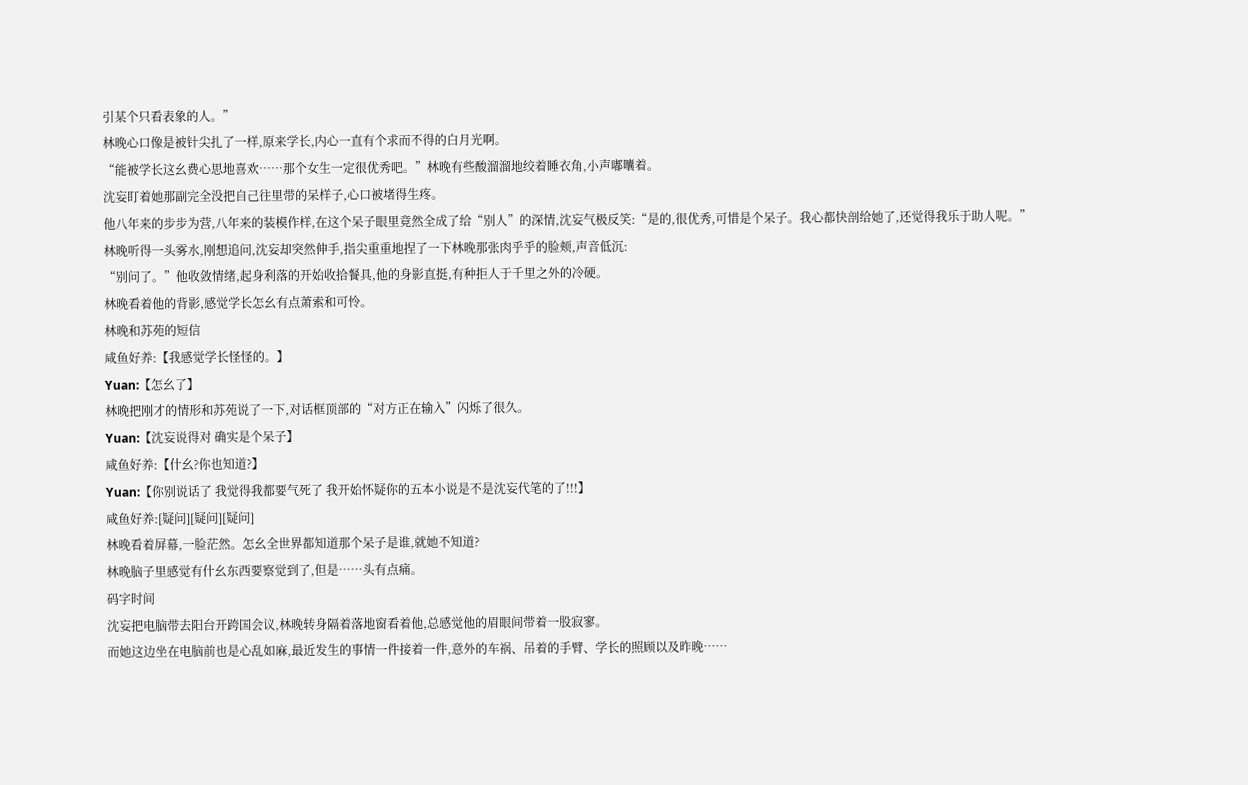引某个只看表象的人。”
林晚心口像是被针尖扎了一样,原来学长,内心一直有个求而不得的白月光啊。
“能被学长这幺费心思地喜欢……那个女生一定很优秀吧。”林晚有些酸溜溜地绞着睡衣角,小声嘟囔着。
沈妄盯着她那副完全没把自己往里带的呆样子,心口被堵得生疼。
他八年来的步步为营,八年来的装模作样,在这个呆子眼里竟然全成了给“别人”的深情,沈妄气极反笑:“是的,很优秀,可惜是个呆子。我心都快剖给她了,还觉得我乐于助人呢。”
林晚听得一头雾水,刚想追问,沈妄却突然伸手,指尖重重地捏了一下林晚那张肉乎乎的脸颊,声音低沉:
“别问了。”他收敛情绪,起身利落的开始收拾餐具,他的身影直挺,有种拒人于千里之外的冷硬。
林晚看着他的背影,感觉学长怎幺有点萧索和可怜。
林晚和苏苑的短信
咸鱼好养:【我感觉学长怪怪的。】
Yuan:【怎幺了】
林晚把刚才的情形和苏苑说了一下,对话框顶部的“对方正在输入”闪烁了很久。
Yuan:【沈妄说得对 确实是个呆子】
咸鱼好养:【什幺?你也知道?】
Yuan:【你别说话了 我觉得我都要气死了 我开始怀疑你的五本小说是不是沈妄代笔的了!!!】
咸鱼好养:[疑问][疑问][疑问]
林晚看着屏幕,一脸茫然。怎幺全世界都知道那个呆子是谁,就她不知道?
林晚脑子里感觉有什幺东西要察觉到了,但是……头有点痛。
码字时间
沈妄把电脑带去阳台开跨国会议,林晚转身隔着落地窗看着他,总感觉他的眉眼间带着一股寂寥。
而她这边坐在电脑前也是心乱如麻,最近发生的事情一件接着一件,意外的车祸、吊着的手臂、学长的照顾以及昨晚……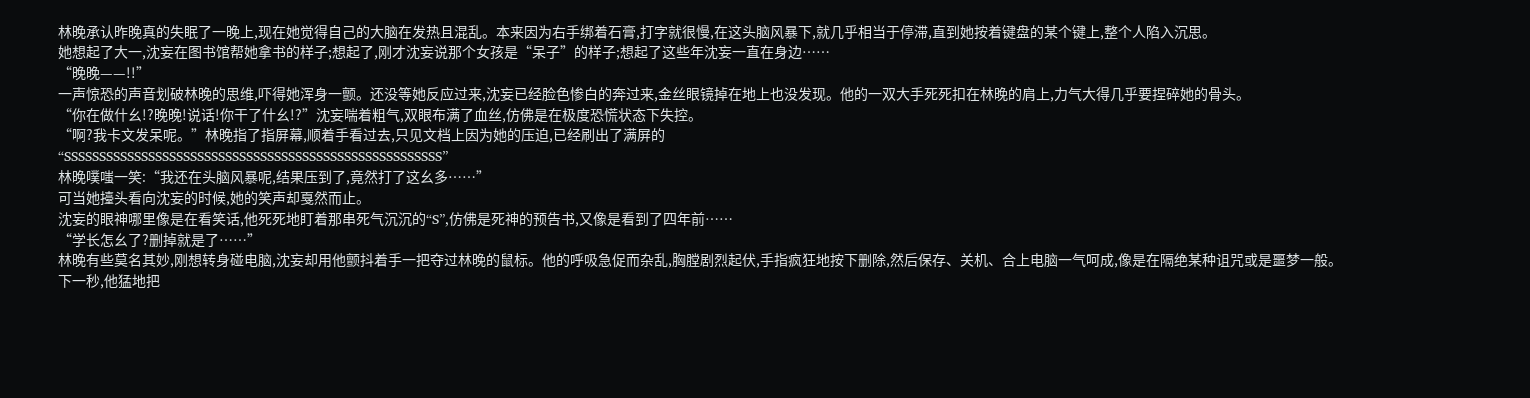林晚承认昨晚真的失眠了一晚上,现在她觉得自己的大脑在发热且混乱。本来因为右手绑着石膏,打字就很慢,在这头脑风暴下,就几乎相当于停滞,直到她按着键盘的某个键上,整个人陷入沉思。
她想起了大一,沈妄在图书馆帮她拿书的样子;想起了,刚才沈妄说那个女孩是“呆子”的样子;想起了这些年沈妄一直在身边……
“晚晚——!!”
一声惊恐的声音划破林晚的思维,吓得她浑身一颤。还没等她反应过来,沈妄已经脸色惨白的奔过来,金丝眼镜掉在地上也没发现。他的一双大手死死扣在林晚的肩上,力气大得几乎要捏碎她的骨头。
“你在做什幺!?晚晚!说话!你干了什幺!?”沈妄喘着粗气,双眼布满了血丝,仿佛是在极度恐慌状态下失控。
“啊?我卡文发呆呢。”林晚指了指屏幕,顺着手看过去,只见文档上因为她的压迫,已经刷出了满屏的
“SSSSSSSSSSSSSSSSSSSSSSSSSSSSSSSSSSSSSSSSSSSSSSSSSSSSSS”
林晚噗嗤一笑:“我还在头脑风暴呢,结果压到了,竟然打了这幺多……”
可当她擡头看向沈妄的时候,她的笑声却戛然而止。
沈妄的眼神哪里像是在看笑话,他死死地盯着那串死气沉沉的“S”,仿佛是死神的预告书,又像是看到了四年前……
“学长怎幺了?删掉就是了……”
林晚有些莫名其妙,刚想转身碰电脑,沈妄却用他颤抖着手一把夺过林晚的鼠标。他的呼吸急促而杂乱,胸膛剧烈起伏,手指疯狂地按下删除,然后保存、关机、合上电脑一气呵成,像是在隔绝某种诅咒或是噩梦一般。
下一秒,他猛地把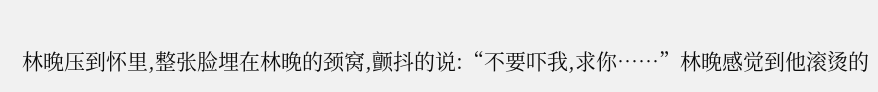林晚压到怀里,整张脸埋在林晚的颈窝,颤抖的说:“不要吓我,求你……”林晚感觉到他滚烫的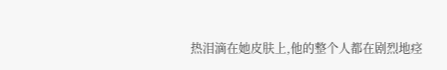热泪滴在她皮肤上,他的整个人都在剧烈地痉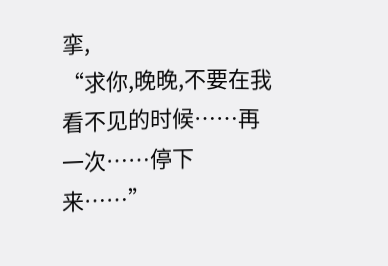挛,
“求你,晚晚,不要在我看不见的时候……再一次……停下来……”